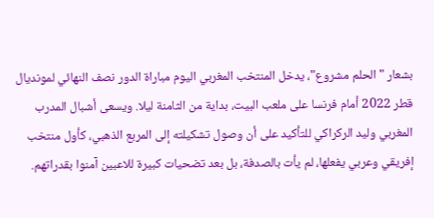بشعار "الحلم مشروع"، يدخل المنتخب المغربي اليوم مباراة الدور نصف النهائي لمونديال قطر 2022 أمام فرنسا على ملعب البيت، بداية من الثامنة ليلا. ويسعى أشبال المدرب المغربي وليد الركراكي للتأكيد على أن وصول تشكيلته إلى المربع الذهبي، كأول منتخب إفريقي وعربي يفعلها، لم يأت بالصدفة، بل بعد تضحيات كبيرة للاعبين آمنوا بقدراتهم.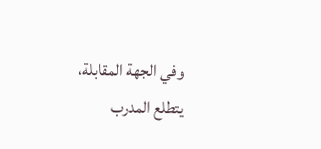وفي الجهة المقابلة، يتطلع المدرب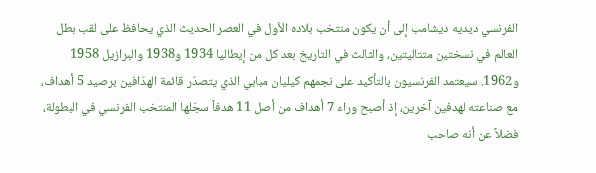الفرنسي ديديه ديشامب إلى أن يكون منتخب بلاده الأول في العصر الحديث الذي يحافظ على لقب بطل العالم في نسختين متتاليتين، والثالث في التاريخ بعد كل من إيطاليا 1934 و1938 والبرازيل 1958 و1962. سيعتمد الفرنسيون بالتأكيد على نجمهم كيليان مبابي الذي يتصدّر قائمة الهدّافين برصيد 5 أهداف، مع صناعته لهدفين آخرين، إذ أصبح وراء 7 أهداف من أصل 11 هدفاً سجّلها المنتخب الفرنسي في البطولة، فضلاً عن أنه صاحب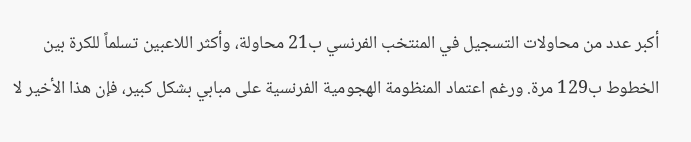أكبر عدد من محاولات التسجيل في المنتخب الفرنسي ب21 محاولة، وأكثر اللاعبين تسلماً للكرة بين الخطوط ب129 مرة. ورغم اعتماد المنظومة الهجومية الفرنسية على مبابي بشكل كبير، فإن هذا الأخير لا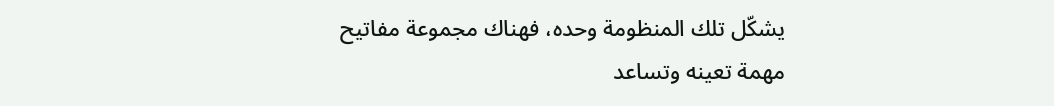يشكّل تلك المنظومة وحده، فهناك مجموعة مفاتيح مهمة تعينه وتساعد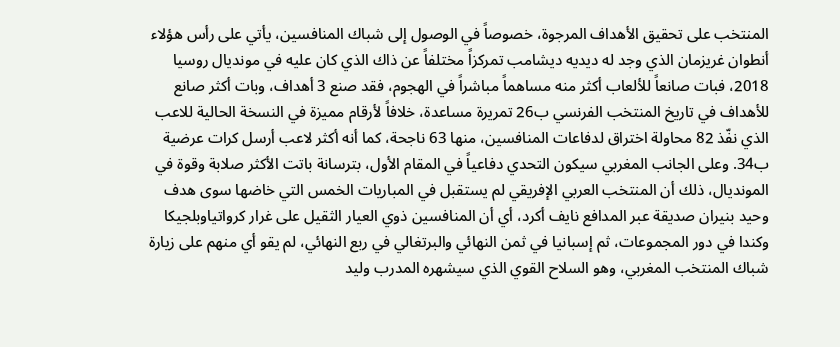المنتخب على تحقيق الأهداف المرجوة، خصوصاً في الوصول إلى شباك المنافسين، يأتي على رأس هؤلاء أنطوان غريزمان الذي وجد له ديديه ديشامب تمركزاً مختلفاً عن ذاك الذي كان عليه في مونديال روسيا 2018، فبات صانعاً للألعاب أكثر منه مساهماً مباشراً في الهجوم، فقد صنع 3 أهداف، وبات أكثر صانع للأهداف في تاريخ المنتخب الفرنسي ب26 تمريرة مساعدة، خلافاً لأرقام مميزة في النسخة الحالية للاعب الذي نفّذ 82 محاولة اختراق لدفاعات المنافسين، منها 63 ناجحة، كما أنه أكثر لاعب أرسل كرات عرضية ب34. وعلى الجانب المغربي سيكون التحدي دفاعياً في المقام الأول، بترسانة باتت الأكثر صلابة وقوة في المونديال، ذلك أن المنتخب العربي الإفريقي لم يستقبل في المباريات الخمس التي خاضها سوى هدف وحيد بنيران صديقة عبر المدافع نايف أكرد، أي أن المنافسين ذوي العيار الثقيل على غرار كرواتياوبلجيكا وكندا في دور المجموعات، ثم إسبانيا في ثمن النهائي والبرتغالي في ربع النهائي، لم يقو أي منهم على زيارة شباك المنتخب المغربي، وهو السلاح القوي الذي سيشهره المدرب وليد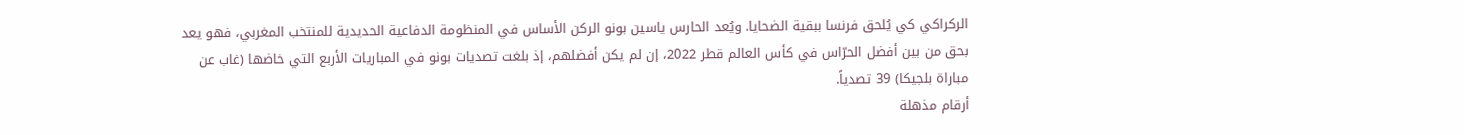الركراكي كي يُلحق فرنسا ببقية الضحايا. ويُعد الحارس ياسين بونو الركن الأساس في المنظومة الدفاعية الحديدية للمنتخب المغربي، فهو يعد بحق من بين أفضل الحرّاس في كأس العالم قطر 2022، إن لم يكن أفضلهم، إذ بلغت تصديات بونو في المباريات الأربع التي خاضها (غاب عن مباراة بلجيكا) 39 تصدياً.
أرقام مذهلة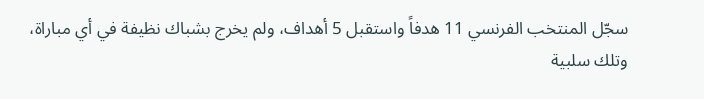سجّل المنتخب الفرنسي 11 هدفاً واستقبل 5 أهداف، ولم يخرج بشباك نظيفة في أي مباراة، وتلك سلبية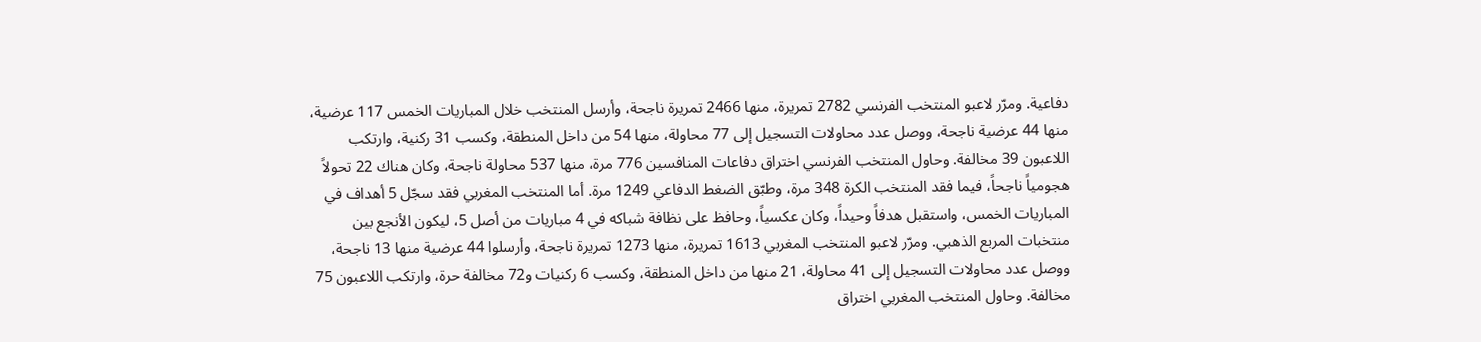دفاعية. ومرّر لاعبو المنتخب الفرنسي 2782 تمريرة، منها 2466 تمريرة ناجحة، وأرسل المنتخب خلال المباريات الخمس 117 عرضية، منها 44 عرضية ناجحة، ووصل عدد محاولات التسجيل إلى 77 محاولة، منها 54 من داخل المنطقة، وكسب 31 ركنية، وارتكب اللاعبون 39 مخالفة. وحاول المنتخب الفرنسي اختراق دفاعات المنافسين 776 مرة، منها 537 محاولة ناجحة، وكان هناك 22 تحولاً هجومياً ناجحاً، فيما فقد المنتخب الكرة 348 مرة، وطبّق الضغط الدفاعي 1249 مرة. أما المنتخب المغربي فقد سجّل 5 أهداف في المباريات الخمس، واستقبل هدفاً وحيداً، وكان عكسياً، وحافظ على نظافة شباكه في 4 مباريات من أصل 5، ليكون الأنجع بين منتخبات المربع الذهبي. ومرّر لاعبو المنتخب المغربي 1613 تمريرة، منها 1273 تمريرة ناجحة، وأرسلوا 44 عرضية منها 13 ناجحة، ووصل عدد محاولات التسجيل إلى 41 محاولة، 21 منها من داخل المنطقة، وكسب 6 ركنيات و72 مخالفة حرة، وارتكب اللاعبون 75 مخالفة. وحاول المنتخب المغربي اختراق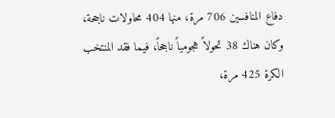دفاع المنافسين 706 مرة، منها 404 محاولات ناجحة، وكان هناك 38 تحولاً هجومياً ناجحاً، فيما فقد المنتخب الكرة 425 مرة،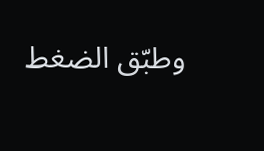وطبّق الضغط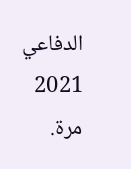الدفاعي 2021 مرة.